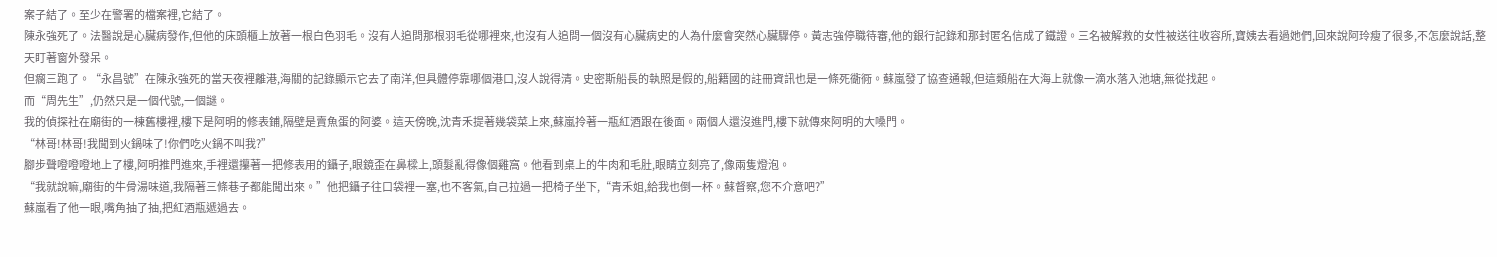案子結了。至少在警署的檔案裡,它結了。
陳永強死了。法醫說是心臟病發作,但他的床頭櫃上放著一根白色羽毛。沒有人追問那根羽毛從哪裡來,也沒有人追問一個沒有心臟病史的人為什麼會突然心臟驟停。黃志強停職待審,他的銀行記錄和那封匿名信成了鐵證。三名被解救的女性被送往收容所,寶姨去看過她們,回來說阿玲瘦了很多,不怎麼說話,整天盯著窗外發呆。
但瘸三跑了。“永昌號”在陳永強死的當天夜裡離港,海關的記錄顯示它去了南洋,但具體停靠哪個港口,沒人說得清。史密斯船長的執照是假的,船籍國的註冊資訊也是一條死衚衕。蘇嵐發了協查通報,但這類船在大海上就像一滴水落入池塘,無從找起。
而“周先生”,仍然只是一個代號,一個謎。
我的偵探社在廟街的一棟舊樓裡,樓下是阿明的修表鋪,隔壁是賣魚蛋的阿婆。這天傍晚,沈青禾提著幾袋菜上來,蘇嵐拎著一瓶紅酒跟在後面。兩個人還沒進門,樓下就傳來阿明的大嗓門。
“林哥!林哥!我聞到火鍋味了!你們吃火鍋不叫我?”
腳步聲噔噔噔地上了樓,阿明推門進來,手裡還攥著一把修表用的鑷子,眼鏡歪在鼻樑上,頭髮亂得像個雞窩。他看到桌上的牛肉和毛肚,眼睛立刻亮了,像兩隻燈泡。
“我就說嘛,廟街的牛骨湯味道,我隔著三條巷子都能聞出來。”他把鑷子往口袋裡一塞,也不客氣,自己拉過一把椅子坐下,“青禾姐,給我也倒一杯。蘇督察,您不介意吧?”
蘇嵐看了他一眼,嘴角抽了抽,把紅酒瓶遞過去。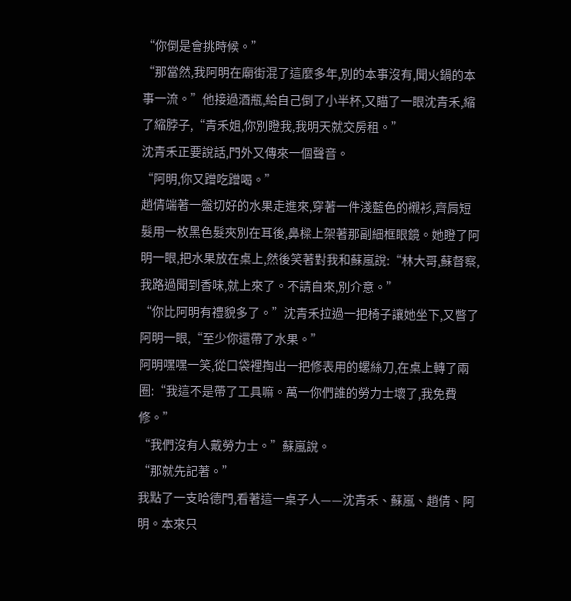“你倒是會挑時候。”
“那當然,我阿明在廟街混了這麼多年,別的本事沒有,聞火鍋的本事一流。”他接過酒瓶,給自己倒了小半杯,又瞄了一眼沈青禾,縮了縮脖子,“青禾姐,你別瞪我,我明天就交房租。”
沈青禾正要說話,門外又傳來一個聲音。
“阿明,你又蹭吃蹭喝。”
趙倩端著一盤切好的水果走進來,穿著一件淺藍色的襯衫,齊肩短髮用一枚黑色髮夾別在耳後,鼻樑上架著那副細框眼鏡。她瞪了阿明一眼,把水果放在桌上,然後笑著對我和蘇嵐說:“林大哥,蘇督察,我路過聞到香味,就上來了。不請自來,別介意。”
“你比阿明有禮貌多了。”沈青禾拉過一把椅子讓她坐下,又瞥了阿明一眼,“至少你還帶了水果。”
阿明嘿嘿一笑,從口袋裡掏出一把修表用的螺絲刀,在桌上轉了兩圈:“我這不是帶了工具嘛。萬一你們誰的勞力士壞了,我免費修。”
“我們沒有人戴勞力士。”蘇嵐說。
“那就先記著。”
我點了一支哈德門,看著這一桌子人——沈青禾、蘇嵐、趙倩、阿明。本來只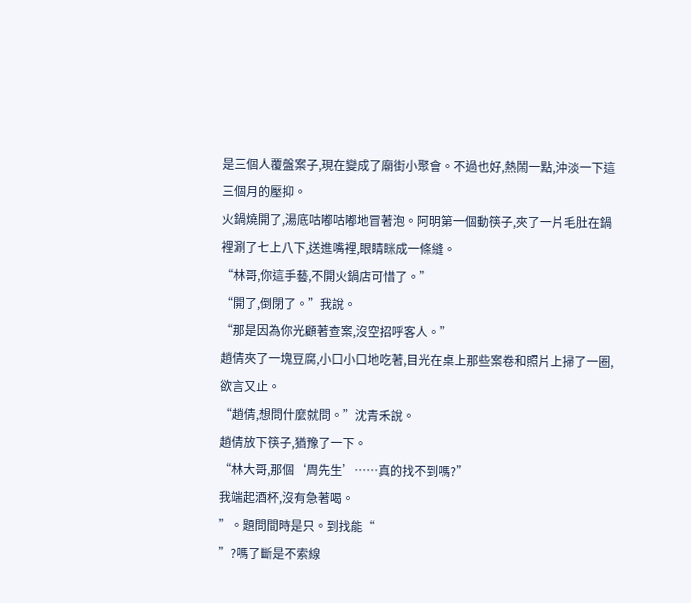是三個人覆盤案子,現在變成了廟街小聚會。不過也好,熱鬧一點,沖淡一下這三個月的壓抑。
火鍋燒開了,湯底咕嘟咕嘟地冒著泡。阿明第一個動筷子,夾了一片毛肚在鍋裡涮了七上八下,送進嘴裡,眼睛眯成一條縫。
“林哥,你這手藝,不開火鍋店可惜了。”
“開了,倒閉了。”我說。
“那是因為你光顧著查案,沒空招呼客人。”
趙倩夾了一塊豆腐,小口小口地吃著,目光在桌上那些案卷和照片上掃了一圈,欲言又止。
“趙倩,想問什麼就問。”沈青禾說。
趙倩放下筷子,猶豫了一下。
“林大哥,那個‘周先生’……真的找不到嗎?”
我端起酒杯,沒有急著喝。
”。題問間時是只。到找能“
”?嗎了斷是不索線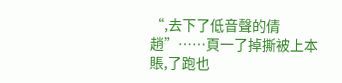“,去下了低音聲的倩趙”……頁一了掉撕被上本賬,了跑也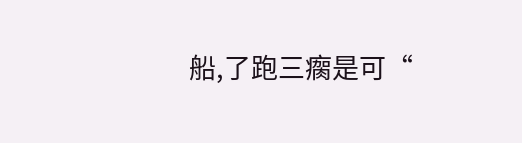船,了跑三瘸是可“